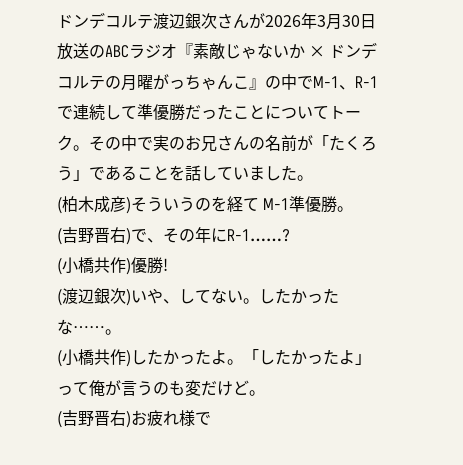ドンデコルテ渡辺銀次さんが2026年3月30日放送のABCラジオ『素敵じゃないか × ドンデコルテの月曜がっちゃんこ』の中でM-1、R-1で連続して準優勝だったことについてトーク。その中で実のお兄さんの名前が「たくろう」であることを話していました。
(柏木成彦)そういうのを経て M-1準優勝。
(吉野晋右)で、その年にR-1……?
(小橋共作)優勝!
(渡辺銀次)いや、してない。したかったな……。
(小橋共作)したかったよ。「したかったよ」って俺が言うのも変だけど。
(吉野晋右)お疲れ様で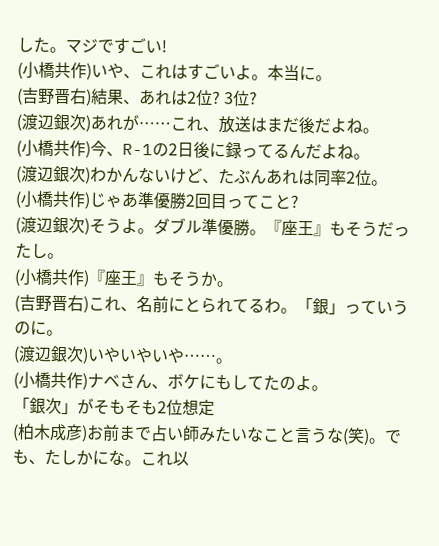した。マジですごい!
(小橋共作)いや、これはすごいよ。本当に。
(吉野晋右)結果、あれは2位? 3位?
(渡辺銀次)あれが……これ、放送はまだ後だよね。
(小橋共作)今、R-1の2日後に録ってるんだよね。
(渡辺銀次)わかんないけど、たぶんあれは同率2位。
(小橋共作)じゃあ準優勝2回目ってこと?
(渡辺銀次)そうよ。ダブル準優勝。『座王』もそうだったし。
(小橋共作)『座王』もそうか。
(吉野晋右)これ、名前にとられてるわ。「銀」っていうのに。
(渡辺銀次)いやいやいや……。
(小橋共作)ナベさん、ボケにもしてたのよ。
「銀次」がそもそも2位想定
(柏木成彦)お前まで占い師みたいなこと言うな(笑)。でも、たしかにな。これ以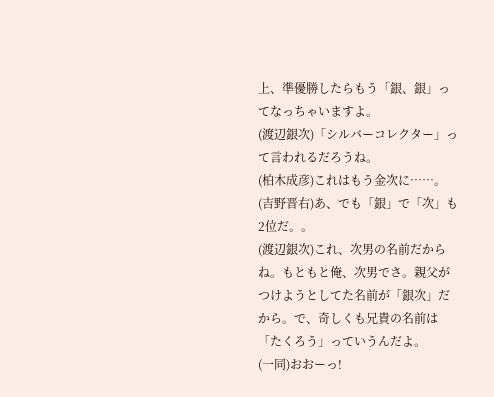上、準優勝したらもう「銀、銀」ってなっちゃいますよ。
(渡辺銀次)「シルバーコレクター」って言われるだろうね。
(柏木成彦)これはもう金次に……。
(吉野晋右)あ、でも「銀」で「次」も2位だ。。
(渡辺銀次)これ、次男の名前だからね。もともと俺、次男でさ。親父がつけようとしてた名前が「銀次」だから。で、奇しくも兄貴の名前は「たくろう」っていうんだよ。
(一同)おおーっ!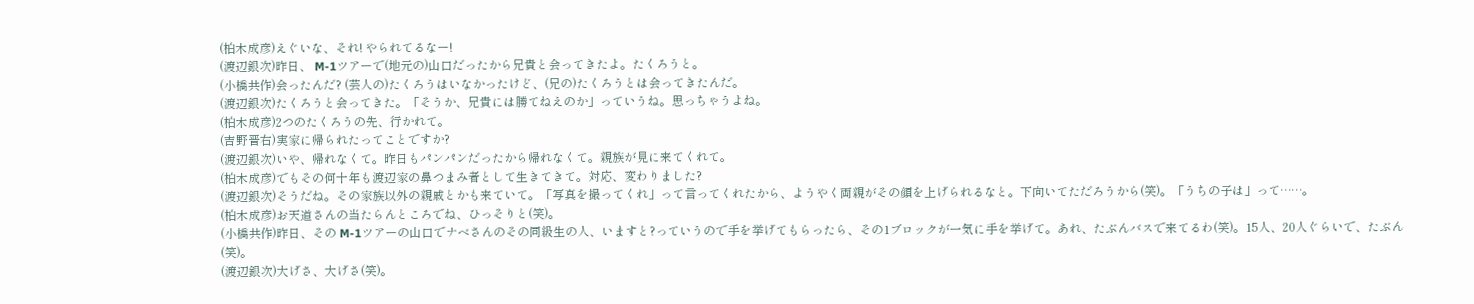(柏木成彦)えぐいな、それ! やられてるなー!
(渡辺銀次)昨日、 M-1ツアーで(地元の)山口だったから兄貴と会ってきたよ。たくろうと。
(小橋共作)会ったんだ? (芸人の)たくろうはいなかったけど、(兄の)たくろうとは会ってきたんだ。
(渡辺銀次)たくろうと会ってきた。「そうか、兄貴には勝てねえのか」っていうね。思っちゃうよね。
(柏木成彦)2つのたくろうの先、行かれて。
(吉野晋右)実家に帰られたってことですか?
(渡辺銀次)いや、帰れなくて。昨日もパンパンだったから帰れなくて。親族が見に来てくれて。
(柏木成彦)でもその何十年も渡辺家の鼻つまみ者として生きてきて。対応、変わりました?
(渡辺銀次)そうだね。その家族以外の親戚とかも来ていて。「写真を撮ってくれ」って言ってくれたから、ようやく両親がその顔を上げられるなと。下向いてただろうから(笑)。「うちの子は」って……。
(柏木成彦)お天道さんの当たらんところでね、ひっそりと(笑)。
(小橋共作)昨日、その M-1ツアーの山口でナベさんのその同級生の人、いますと?っていうので手を挙げてもらったら、その1ブロックが一気に手を挙げて。あれ、たぶんバスで来てるわ(笑)。15人、20人ぐらいで、たぶん(笑)。
(渡辺銀次)大げさ、大げさ(笑)。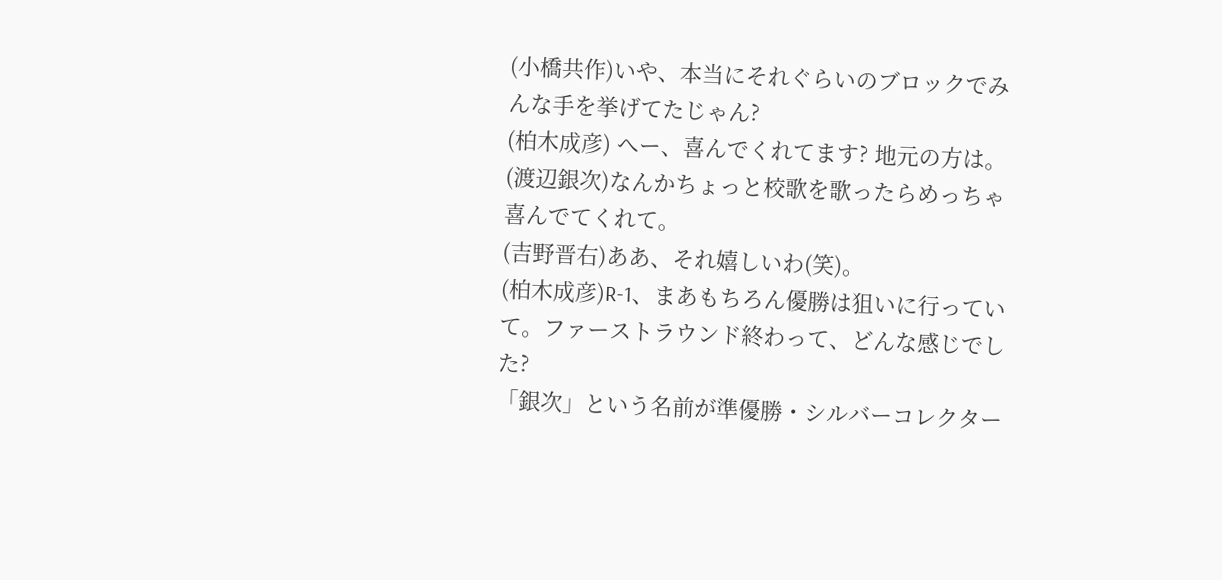(小橋共作)いや、本当にそれぐらいのブロックでみんな手を挙げてたじゃん?
(柏木成彦) へー、喜んでくれてます? 地元の方は。
(渡辺銀次)なんかちょっと校歌を歌ったらめっちゃ喜んでてくれて。
(吉野晋右)ああ、それ嬉しいわ(笑)。
(柏木成彦)R-1、まあもちろん優勝は狙いに行っていて。ファーストラウンド終わって、どんな感じでした?
「銀次」という名前が準優勝・シルバーコレクター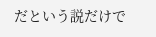だという説だけで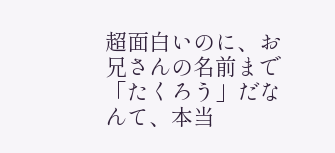超面白いのに、お兄さんの名前まで「たくろう」だなんて、本当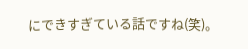にできすぎている話ですね(笑)。